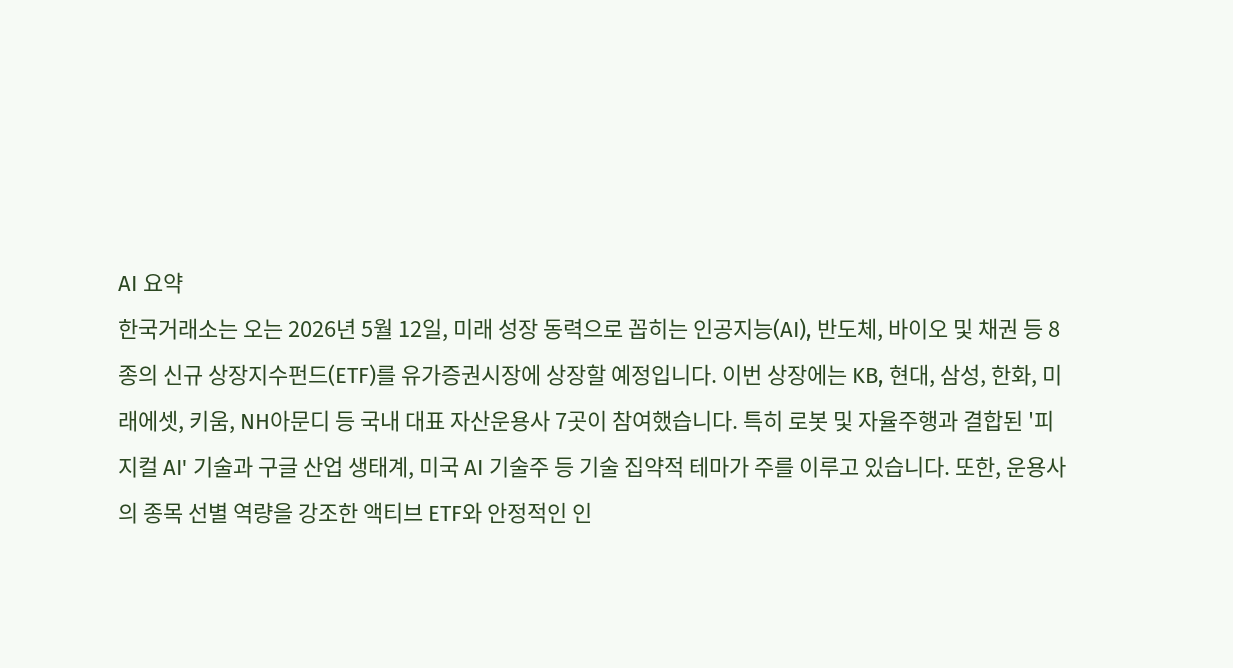AI 요약
한국거래소는 오는 2026년 5월 12일, 미래 성장 동력으로 꼽히는 인공지능(AI), 반도체, 바이오 및 채권 등 8종의 신규 상장지수펀드(ETF)를 유가증권시장에 상장할 예정입니다. 이번 상장에는 KB, 현대, 삼성, 한화, 미래에셋, 키움, NH아문디 등 국내 대표 자산운용사 7곳이 참여했습니다. 특히 로봇 및 자율주행과 결합된 '피지컬 AI' 기술과 구글 산업 생태계, 미국 AI 기술주 등 기술 집약적 테마가 주를 이루고 있습니다. 또한, 운용사의 종목 선별 역량을 강조한 액티브 ETF와 안정적인 인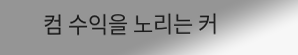컴 수익을 노리는 커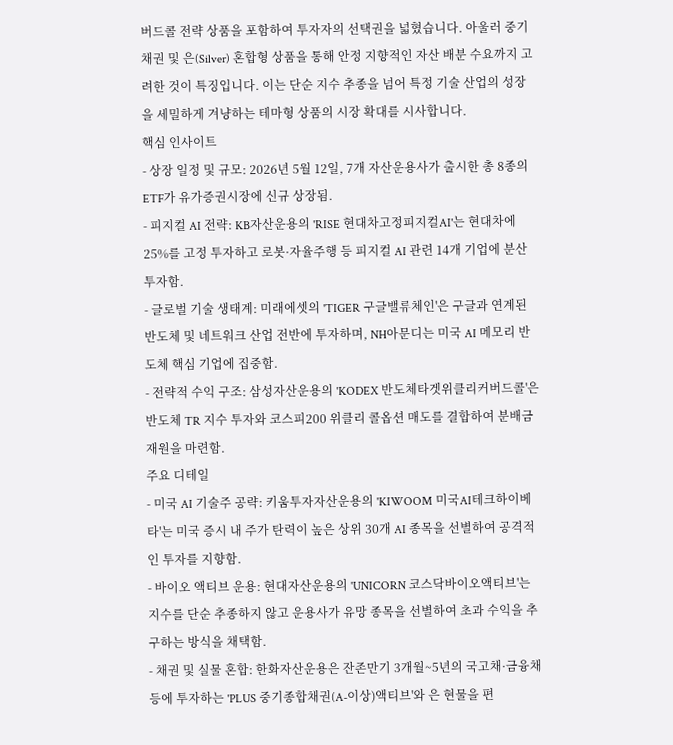버드콜 전략 상품을 포함하여 투자자의 선택권을 넓혔습니다. 아울러 중기 채권 및 은(Silver) 혼합형 상품을 통해 안정 지향적인 자산 배분 수요까지 고려한 것이 특징입니다. 이는 단순 지수 추종을 넘어 특정 기술 산업의 성장을 세밀하게 겨냥하는 테마형 상품의 시장 확대를 시사합니다.
핵심 인사이트
- 상장 일정 및 규모: 2026년 5월 12일, 7개 자산운용사가 출시한 총 8종의 ETF가 유가증권시장에 신규 상장됨.
- 피지컬 AI 전략: KB자산운용의 'RISE 현대차고정피지컬AI'는 현대차에 25%를 고정 투자하고 로봇·자율주행 등 피지컬 AI 관련 14개 기업에 분산 투자함.
- 글로벌 기술 생태계: 미래에셋의 'TIGER 구글밸류체인'은 구글과 연계된 반도체 및 네트워크 산업 전반에 투자하며, NH아문디는 미국 AI 메모리 반도체 핵심 기업에 집중함.
- 전략적 수익 구조: 삼성자산운용의 'KODEX 반도체타겟위클리커버드콜'은 반도체 TR 지수 투자와 코스피200 위클리 콜옵션 매도를 결합하여 분배금 재원을 마련함.
주요 디테일
- 미국 AI 기술주 공략: 키움투자자산운용의 'KIWOOM 미국AI테크하이베타'는 미국 증시 내 주가 탄력이 높은 상위 30개 AI 종목을 선별하여 공격적인 투자를 지향함.
- 바이오 액티브 운용: 현대자산운용의 'UNICORN 코스닥바이오액티브'는 지수를 단순 추종하지 않고 운용사가 유망 종목을 선별하여 초과 수익을 추구하는 방식을 채택함.
- 채권 및 실물 혼합: 한화자산운용은 잔존만기 3개월~5년의 국고채·금융채 등에 투자하는 'PLUS 중기종합채권(A-이상)액티브'와 은 현물을 편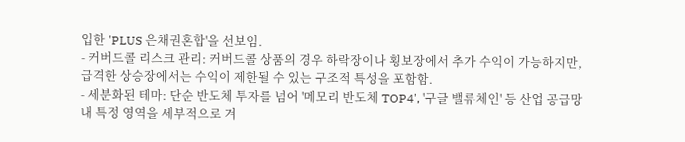입한 'PLUS 은채권혼합'을 선보임.
- 커버드콜 리스크 관리: 커버드콜 상품의 경우 하락장이나 횡보장에서 추가 수익이 가능하지만, 급격한 상승장에서는 수익이 제한될 수 있는 구조적 특성을 포함함.
- 세분화된 테마: 단순 반도체 투자를 넘어 '메모리 반도체 TOP4', '구글 밸류체인' 등 산업 공급망 내 특정 영역을 세부적으로 겨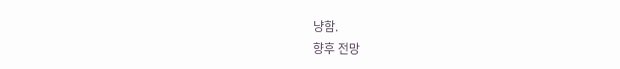냥함.
향후 전망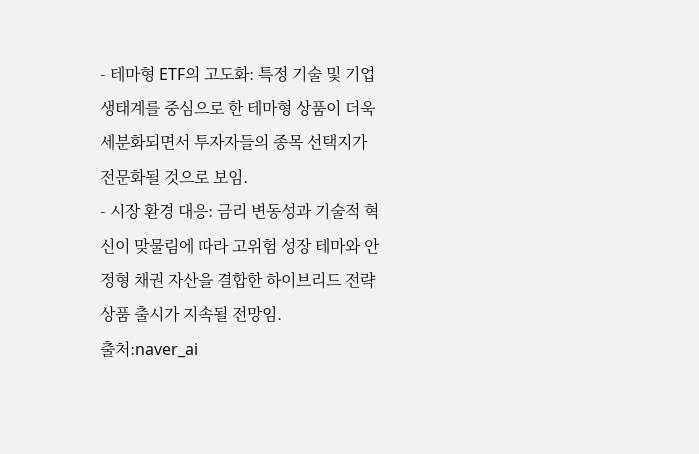- 테마형 ETF의 고도화: 특정 기술 및 기업 생태계를 중심으로 한 테마형 상품이 더욱 세분화되면서 투자자들의 종목 선택지가 전문화될 것으로 보임.
- 시장 환경 대응: 금리 변동성과 기술적 혁신이 맞물림에 따라 고위험 성장 테마와 안정형 채권 자산을 결합한 하이브리드 전략 상품 출시가 지속될 전망임.
출처:naver_ai